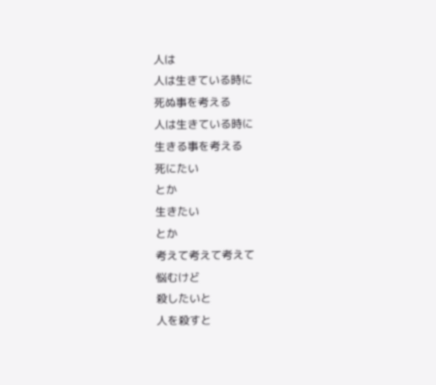人は
人は生きている時に
死ぬ事を考える
人は生きている時に
生きる事を考える
死にたい
とか
生きたい
とか
考えて考えて考えて
悩むけど
殺したいと
人を殺すと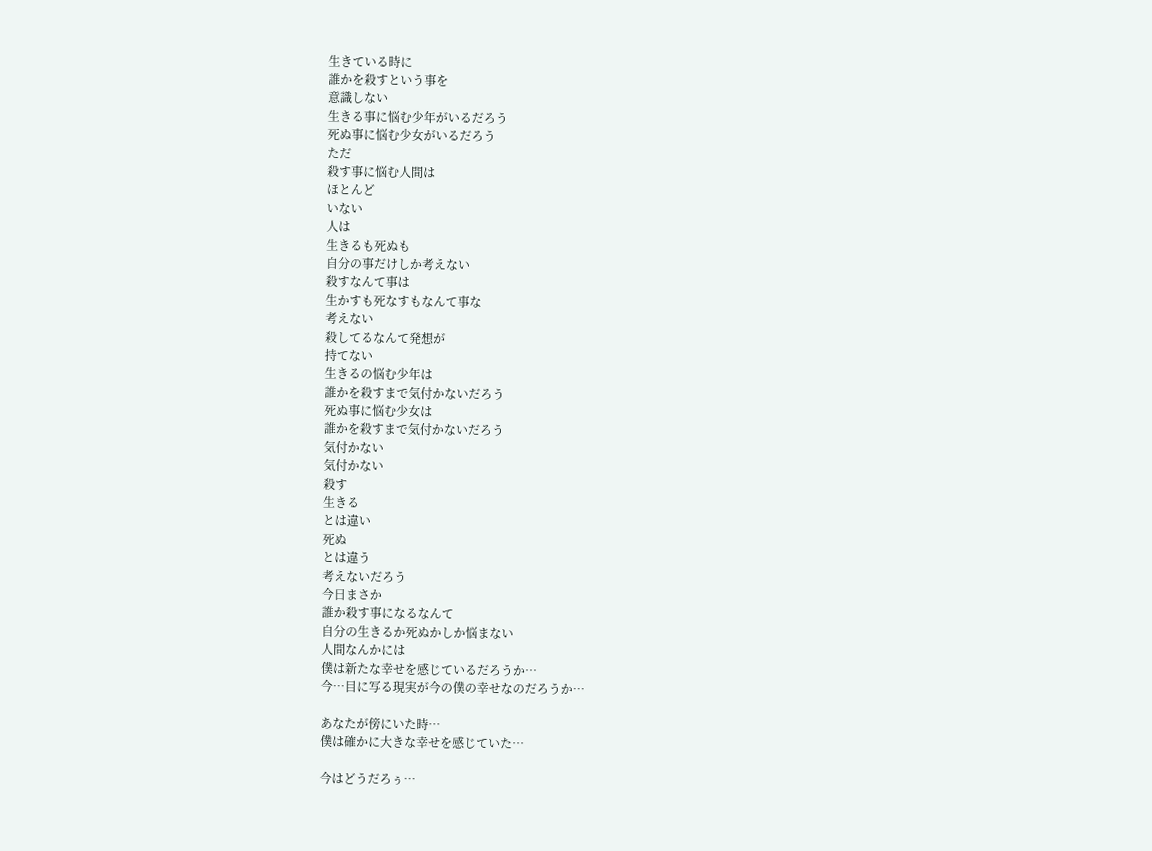生きている時に
誰かを殺すという事を
意識しない
生きる事に悩む少年がいるだろう
死ぬ事に悩む少女がいるだろう
ただ
殺す事に悩む人間は
ほとんど
いない
人は
生きるも死ぬも
自分の事だけしか考えない
殺すなんて事は
生かすも死なすもなんて事な
考えない
殺してるなんて発想が
持てない
生きるの悩む少年は
誰かを殺すまで気付かないだろう
死ぬ事に悩む少女は
誰かを殺すまで気付かないだろう
気付かない
気付かない
殺す
生きる
とは違い
死ぬ
とは違う
考えないだろう
今日まさか
誰か殺す事になるなんて
自分の生きるか死ぬかしか悩まない
人間なんかには
僕は新たな幸せを感じているだろうか…
今…目に写る現実が今の僕の幸せなのだろうか…

あなたが傍にいた時…
僕は確かに大きな幸せを感じていた…

今はどうだろぅ…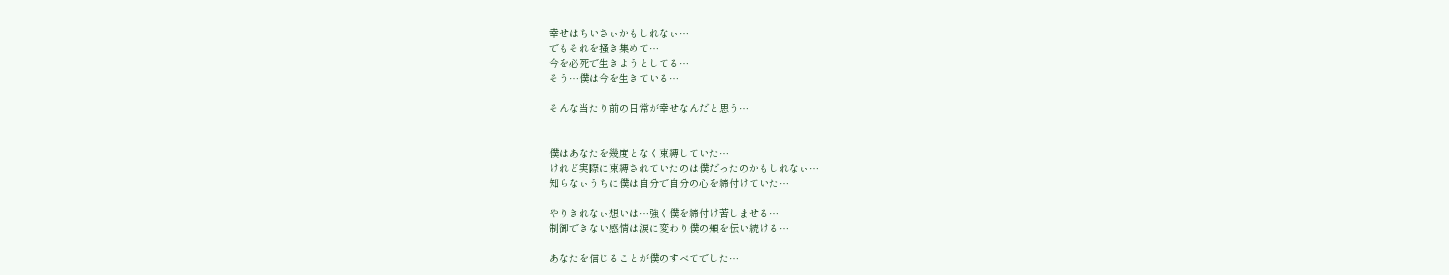幸せはちいさぃかもしれなぃ…
でもそれを掻き集めて…
今を必死で生きようとしてる…
そう…僕は今を生きている…

そんな当たり前の日常が幸せなんだと思う…


僕はあなたを幾度となく束縛していた…
けれど実際に束縛されていたのは僕だったのかもしれなぃ…
知らなぃうちに僕は自分で自分の心を締付けていた…

やりきれなぃ想いは…強く僕を締付け苦しませる…
制御できない感情は涙に変わり僕の頬を伝い続ける…

あなたを信じることが僕のすべてでした…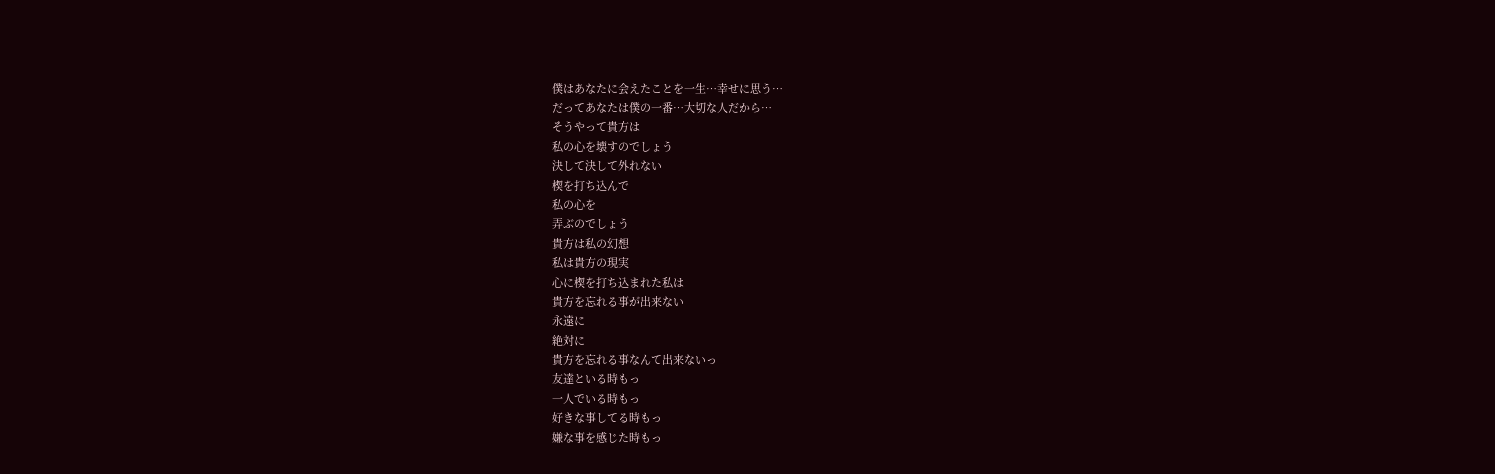僕はあなたに会えたことを一生…幸せに思う…
だってあなたは僕の一番…大切な人だから…
そうやって貴方は
私の心を壊すのでしょう
決して決して外れない
楔を打ち込んで
私の心を
弄ぶのでしょう
貴方は私の幻想
私は貴方の現実
心に楔を打ち込まれた私は
貴方を忘れる事が出来ない
永遠に
絶対に
貴方を忘れる事なんて出来ないっ
友達といる時もっ
一人でいる時もっ
好きな事してる時もっ
嫌な事を感じた時もっ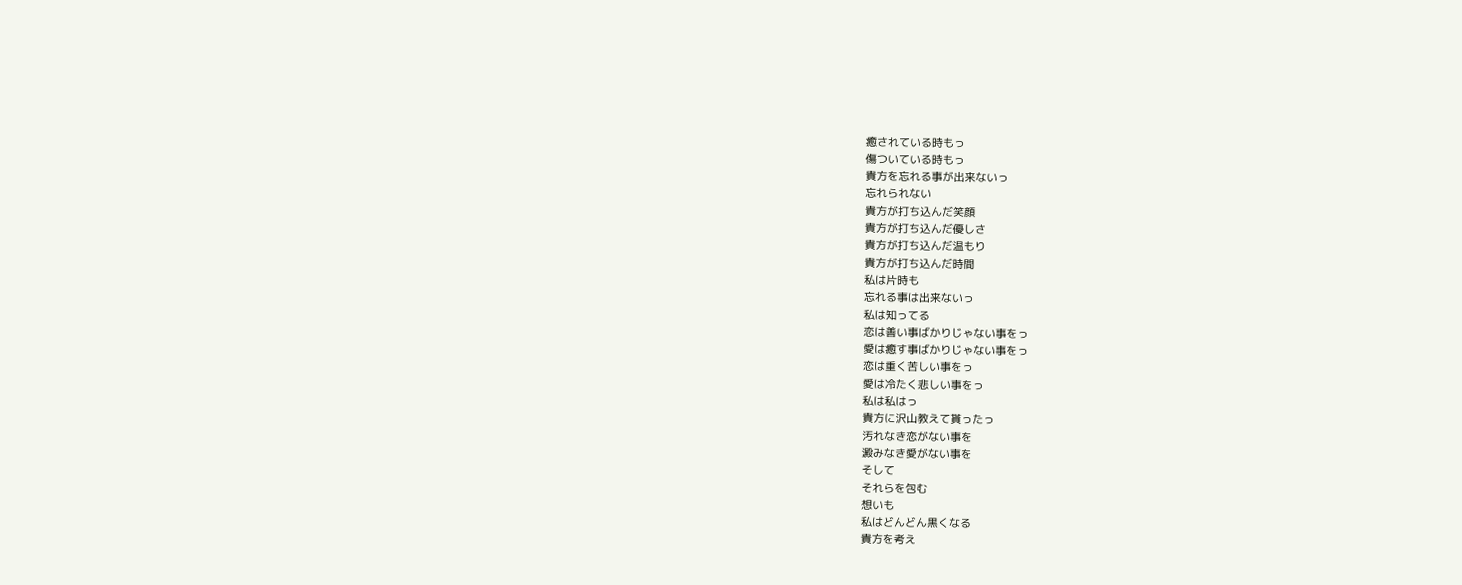癒されている時もっ
傷ついている時もっ
貴方を忘れる事が出来ないっ
忘れられない
貴方が打ち込んだ笑顔
貴方が打ち込んだ優しさ
貴方が打ち込んだ温もり
貴方が打ち込んだ時間
私は片時も
忘れる事は出来ないっ
私は知ってる
恋は善い事ばかりじゃない事をっ
愛は癒す事ばかりじゃない事をっ
恋は重く苦しい事をっ
愛は冷たく悲しい事をっ
私は私はっ
貴方に沢山教えて貰ったっ
汚れなき恋がない事を
澱みなき愛がない事を
そして
それらを包む
想いも
私はどんどん黒くなる
貴方を考え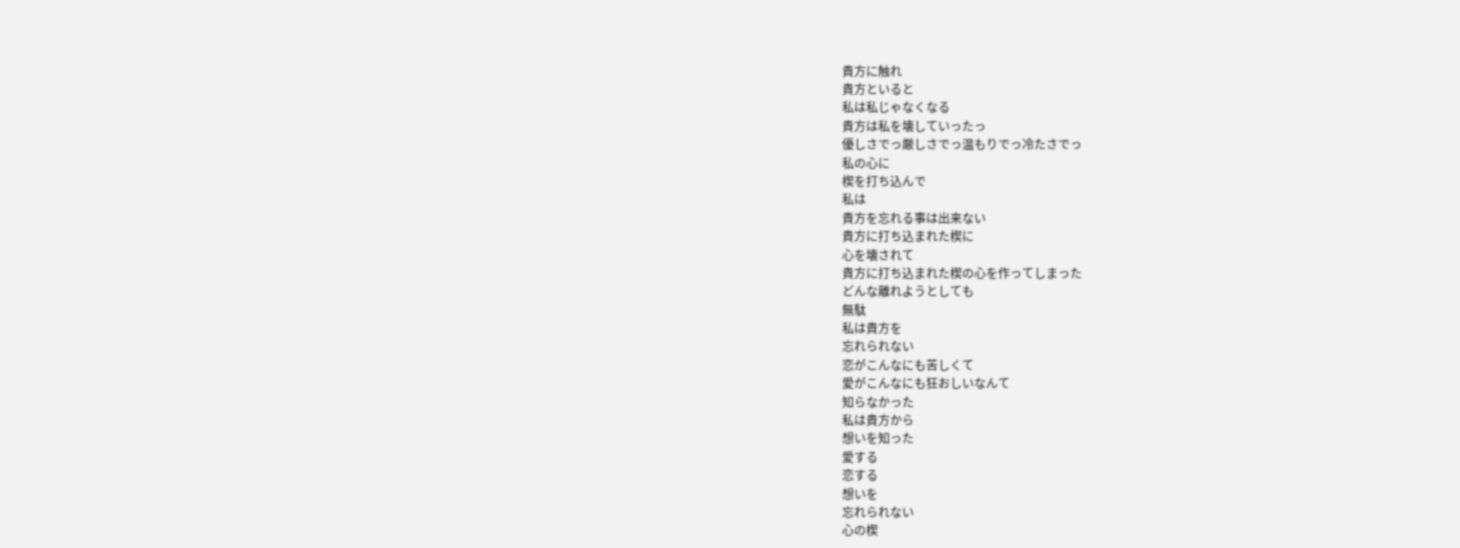貴方に触れ
貴方といると
私は私じゃなくなる
貴方は私を壊していったっ
優しさでっ厳しさでっ温もりでっ冷たさでっ
私の心に
楔を打ち込んで
私は
貴方を忘れる事は出来ない
貴方に打ち込まれた楔に
心を壊されて
貴方に打ち込まれた楔の心を作ってしまった
どんな離れようとしても
無駄
私は貴方を
忘れられない
恋がこんなにも苦しくて
愛がこんなにも狂おしいなんて
知らなかった
私は貴方から
想いを知った
愛する
恋する
想いを
忘れられない
心の楔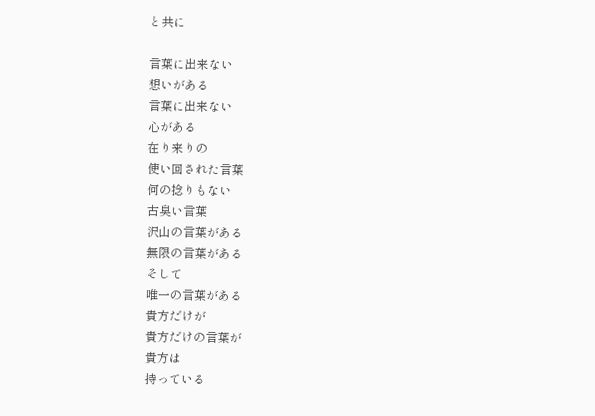と共に

言葉に出来ない
想いがある
言葉に出来ない
心がある
在り来りの
使い回された言葉
何の捻りもない
古臭い言葉
沢山の言葉がある
無限の言葉がある
そして
唯一の言葉がある
貴方だけが
貴方だけの言葉が
貴方は
持っている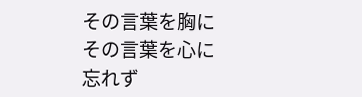その言葉を胸に
その言葉を心に
忘れず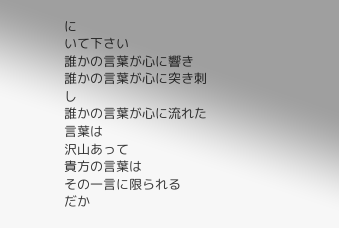に
いて下さい
誰かの言葉が心に響き
誰かの言葉が心に突き刺し
誰かの言葉が心に流れた
言葉は
沢山あって
貴方の言葉は
その一言に限られる
だか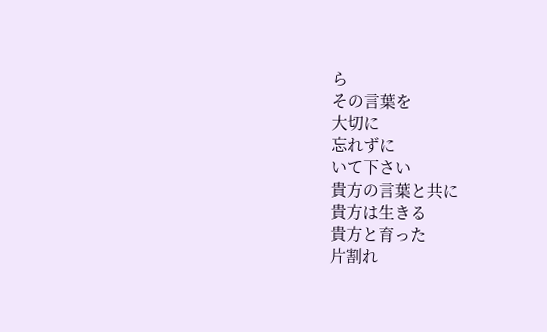ら
その言葉を
大切に
忘れずに
いて下さい
貴方の言葉と共に
貴方は生きる
貴方と育った
片割れ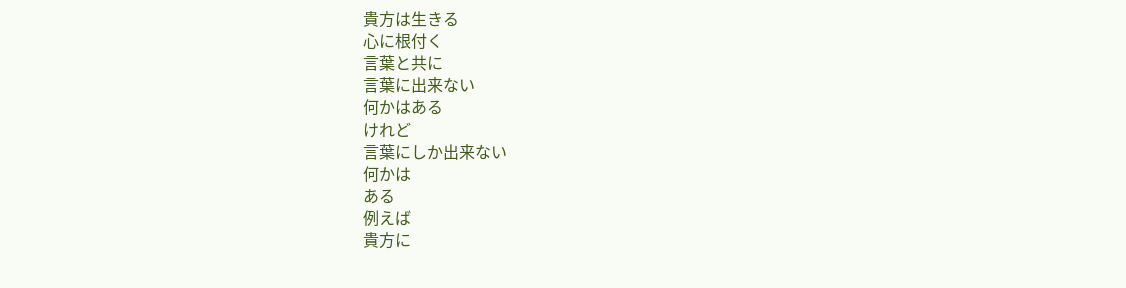貴方は生きる
心に根付く
言葉と共に
言葉に出来ない
何かはある
けれど
言葉にしか出来ない
何かは
ある
例えば
貴方に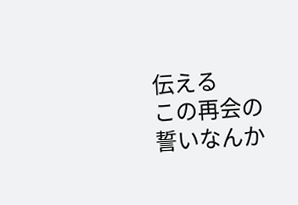伝える
この再会の
誓いなんか